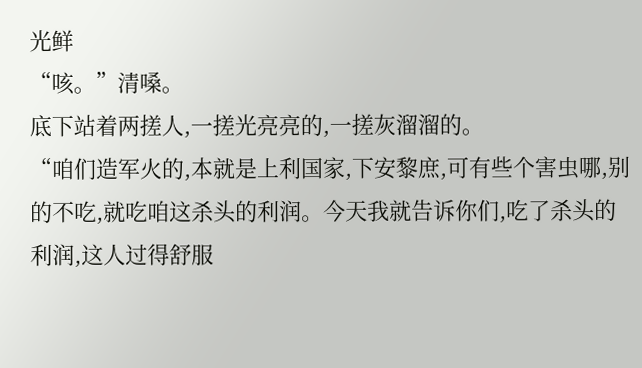光鲜
“咳。”清嗓。
底下站着两搓人,一搓光亮亮的,一搓灰溜溜的。
“咱们造军火的,本就是上利国家,下安黎庶,可有些个害虫哪,别的不吃,就吃咱这杀头的利润。今天我就告诉你们,吃了杀头的利润,这人过得舒服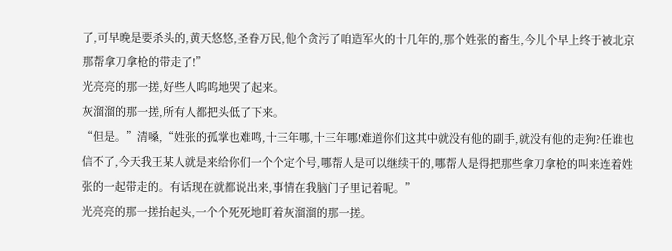了,可早晚是要杀头的,黄天悠悠,圣眷万民,他个贪污了咱造军火的十几年的,那个姓张的畜生,今儿个早上终于被北京那帮拿刀拿枪的带走了!”
光亮亮的那一搓,好些人呜呜地哭了起来。
灰溜溜的那一搓,所有人都把头低了下来。
“但是。”清嗓,“姓张的孤掌也难鸣,十三年哪,十三年哪!难道你们这其中就没有他的副手,就没有他的走狗?任谁也信不了,今天我王某人就是来给你们一个个定个号,哪帮人是可以继续干的,哪帮人是得把那些拿刀拿枪的叫来连着姓张的一起带走的。有话现在就都说出来,事情在我脑门子里记着呢。”
光亮亮的那一搓抬起头,一个个死死地盯着灰溜溜的那一搓。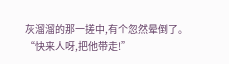灰溜溜的那一搓中,有个忽然晕倒了。
“快来人呀,把他带走!”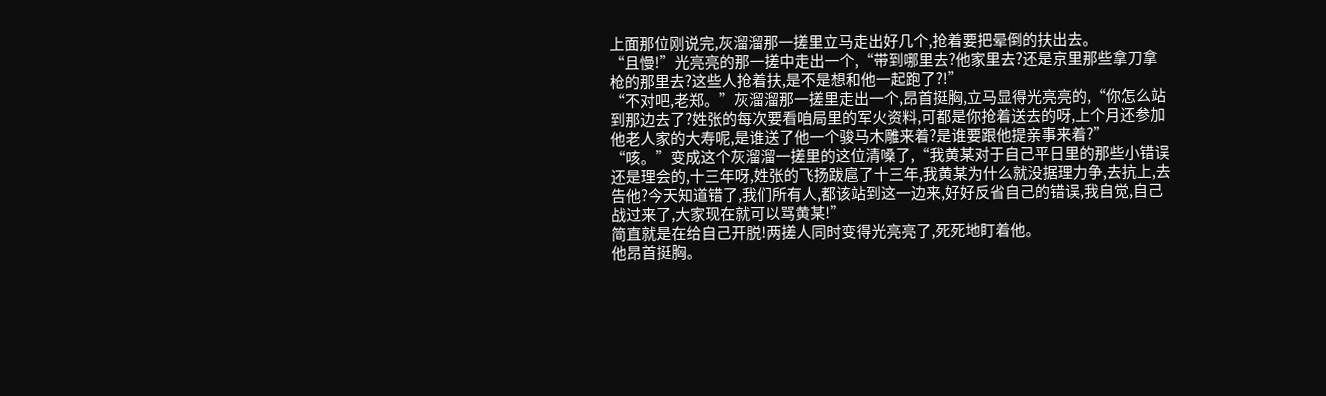上面那位刚说完,灰溜溜那一搓里立马走出好几个,抢着要把晕倒的扶出去。
“且慢!”光亮亮的那一搓中走出一个,“带到哪里去?他家里去?还是京里那些拿刀拿枪的那里去?这些人抢着扶,是不是想和他一起跑了?!”
“不对吧,老郑。”灰溜溜那一搓里走出一个,昂首挺胸,立马显得光亮亮的,“你怎么站到那边去了?姓张的每次要看咱局里的军火资料,可都是你抢着送去的呀,上个月还参加他老人家的大寿呢,是谁送了他一个骏马木雕来着?是谁要跟他提亲事来着?”
“咳。”变成这个灰溜溜一搓里的这位清嗓了,“我黄某对于自己平日里的那些小错误还是理会的,十三年呀,姓张的飞扬跋扈了十三年,我黄某为什么就没据理力争,去抗上,去告他?今天知道错了,我们所有人,都该站到这一边来,好好反省自己的错误,我自觉,自己战过来了,大家现在就可以骂黄某!”
简直就是在给自己开脱!两搓人同时变得光亮亮了,死死地盯着他。
他昂首挺胸。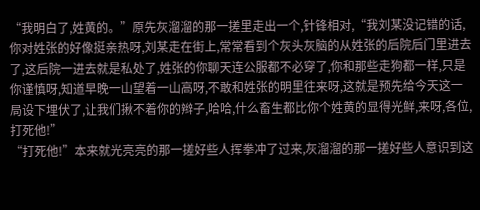“我明白了,姓黄的。”原先灰溜溜的那一搓里走出一个,针锋相对,“我刘某没记错的话,你对姓张的好像挺亲热呀,刘某走在街上,常常看到个灰头灰脑的从姓张的后院后门里进去了,这后院一进去就是私处了,姓张的你聊天连公服都不必穿了,你和那些走狗都一样,只是你谨慎呀,知道早晚一山望着一山高呀,不敢和姓张的明里往来呀,这就是预先给今天这一局设下埋伏了,让我们揪不着你的辫子,哈哈,什么畜生都比你个姓黄的显得光鲜,来呀,各位,打死他!”
“打死他!”本来就光亮亮的那一搓好些人挥拳冲了过来,灰溜溜的那一搓好些人意识到这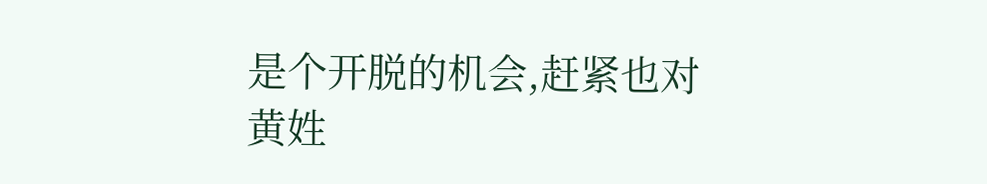是个开脱的机会,赶紧也对黄姓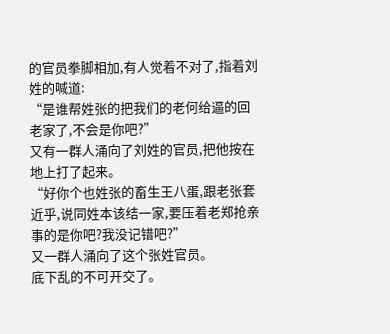的官员拳脚相加,有人觉着不对了,指着刘姓的喊道:
“是谁帮姓张的把我们的老何给逼的回老家了,不会是你吧?”
又有一群人涌向了刘姓的官员,把他按在地上打了起来。
“好你个也姓张的畜生王八蛋,跟老张套近乎,说同姓本该结一家,要压着老郑抢亲事的是你吧?我没记错吧?”
又一群人涌向了这个张姓官员。
底下乱的不可开交了。